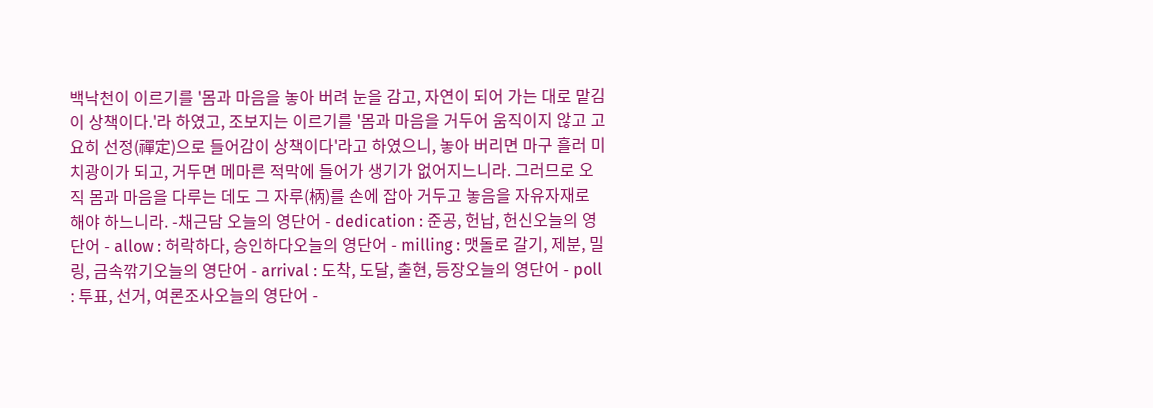백낙천이 이르기를 '몸과 마음을 놓아 버려 눈을 감고, 자연이 되어 가는 대로 맡김이 상책이다.'라 하였고, 조보지는 이르기를 '몸과 마음을 거두어 움직이지 않고 고요히 선정(禪定)으로 들어감이 상책이다'라고 하였으니, 놓아 버리면 마구 흘러 미치광이가 되고, 거두면 메마른 적막에 들어가 생기가 없어지느니라. 그러므로 오직 몸과 마음을 다루는 데도 그 자루(柄)를 손에 잡아 거두고 놓음을 자유자재로 해야 하느니라. -채근담 오늘의 영단어 - dedication : 준공, 헌납, 헌신오늘의 영단어 - allow : 허락하다, 승인하다오늘의 영단어 - milling : 맷돌로 갈기, 제분, 밀링, 금속깎기오늘의 영단어 - arrival : 도착, 도달, 출현, 등장오늘의 영단어 - poll : 투표, 선거, 여론조사오늘의 영단어 -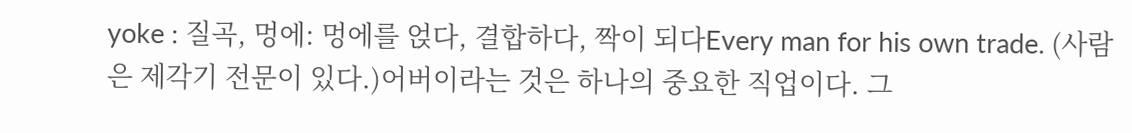yoke : 질곡, 멍에: 멍에를 얹다, 결합하다, 짝이 되다Every man for his own trade. (사람은 제각기 전문이 있다.)어버이라는 것은 하나의 중요한 직업이다. 그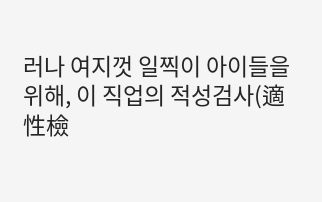러나 여지껏 일찍이 아이들을 위해, 이 직업의 적성검사(適性檢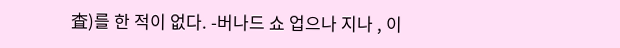査)를 한 적이 없다. -버나드 쇼 업으나 지나 , 이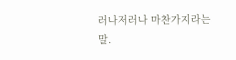러나저러나 마찬가지라는 말.